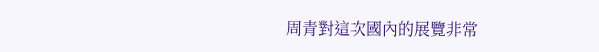周青對這次國內的展覽非常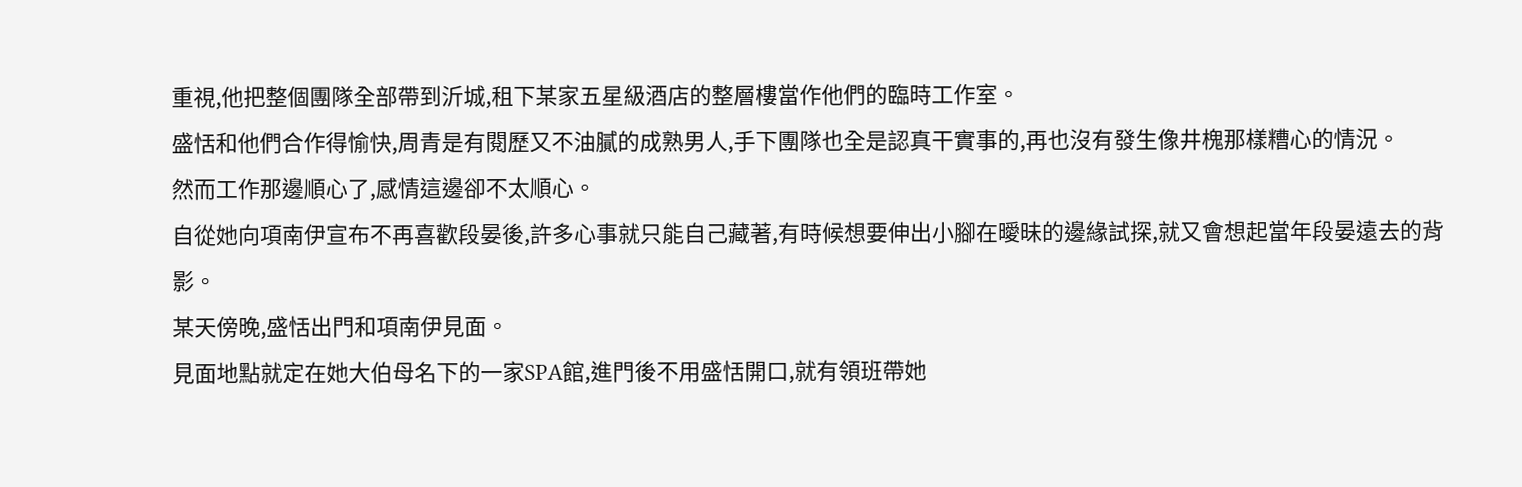重視,他把整個團隊全部帶到沂城,租下某家五星級酒店的整層樓當作他們的臨時工作室。
盛恬和他們合作得愉快,周青是有閱歷又不油膩的成熟男人,手下團隊也全是認真干實事的,再也沒有發生像井槐那樣糟心的情況。
然而工作那邊順心了,感情這邊卻不太順心。
自從她向項南伊宣布不再喜歡段晏後,許多心事就只能自己藏著,有時候想要伸出小腳在曖昧的邊緣試探,就又會想起當年段晏遠去的背影。
某天傍晚,盛恬出門和項南伊見面。
見面地點就定在她大伯母名下的一家SPA館,進門後不用盛恬開口,就有領班帶她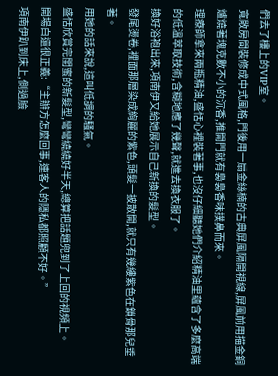們去了樓上的VIP室。
寬敞房間裝修成中式風格,門後用一扇金絲楠的古典屏風隔開視線,屏風前用描金銅爐燒著塊克數不小的沉香,推開門就有裊裊香味撲鼻而來。
理療師拿來兩瓶精油,盛恬心裡裝著事,也沒仔細聽她們介紹精油里蘊含了多麼高端的低溫萃取技術,含糊地應了幾聲,就進去換衣服了。
換好浴袍出來,項南伊又給她展示自己新換的髮型。
發尾燙卷,裡面那層染成絢麗的紫色,頭髮一披散開,就只有幾縷紫色在鎖骨那兒垂著。
用她的話來說,這叫低調的騷氣。
盛恬欣賞完閨蜜的新髮型,彎彎繞繞好半天,總算把話題兜到了上回的視頻上。
開場白還很正義:“主辦方怎麼回事,連客人的隱私都照顧不好。”
項南伊趴到床上,側過臉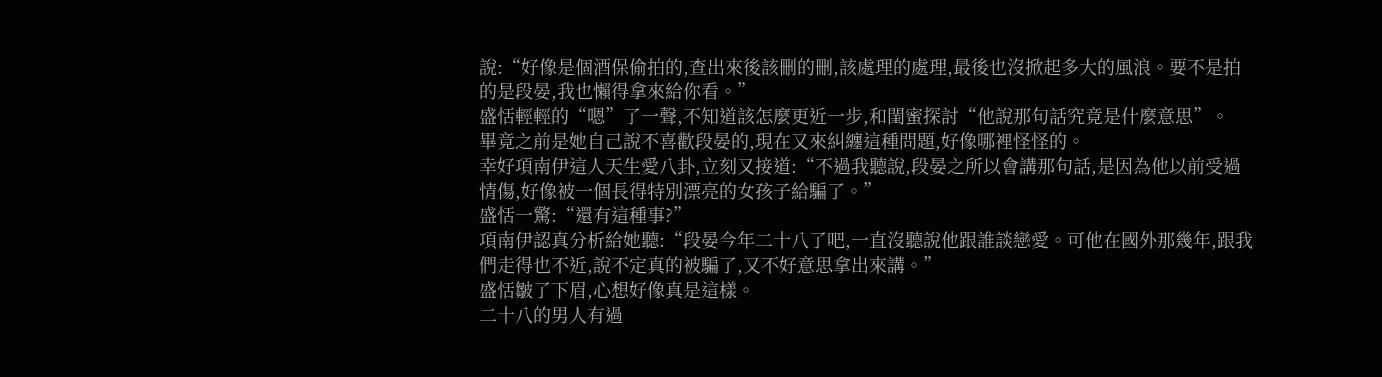說:“好像是個酒保偷拍的,查出來後該刪的刪,該處理的處理,最後也沒掀起多大的風浪。要不是拍的是段晏,我也懶得拿來給你看。”
盛恬輕輕的“嗯”了一聲,不知道該怎麼更近一步,和閨蜜探討“他說那句話究竟是什麼意思”。
畢竟之前是她自己說不喜歡段晏的,現在又來糾纏這種問題,好像哪裡怪怪的。
幸好項南伊這人天生愛八卦,立刻又接道:“不過我聽說,段晏之所以會講那句話,是因為他以前受過情傷,好像被一個長得特別漂亮的女孩子給騙了。”
盛恬一驚:“還有這種事?”
項南伊認真分析給她聽:“段晏今年二十八了吧,一直沒聽說他跟誰談戀愛。可他在國外那幾年,跟我們走得也不近,說不定真的被騙了,又不好意思拿出來講。”
盛恬皺了下眉,心想好像真是這樣。
二十八的男人有過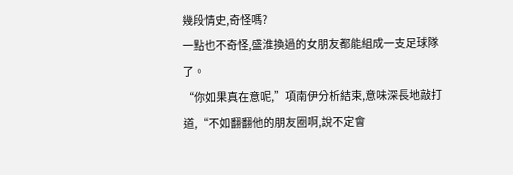幾段情史,奇怪嗎?
一點也不奇怪,盛淮換過的女朋友都能組成一支足球隊了。
“你如果真在意呢,”項南伊分析結束,意味深長地敲打道,“不如翻翻他的朋友圈啊,說不定會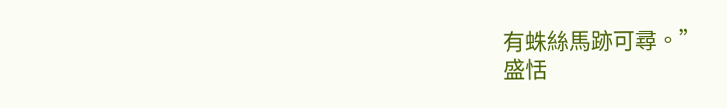有蛛絲馬跡可尋。”
盛恬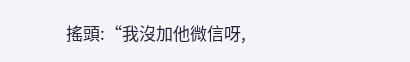搖頭:“我沒加他微信呀,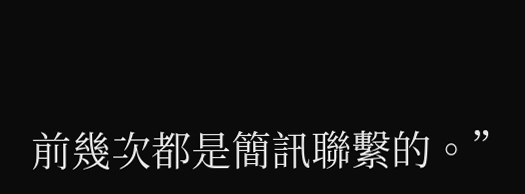前幾次都是簡訊聯繫的。”